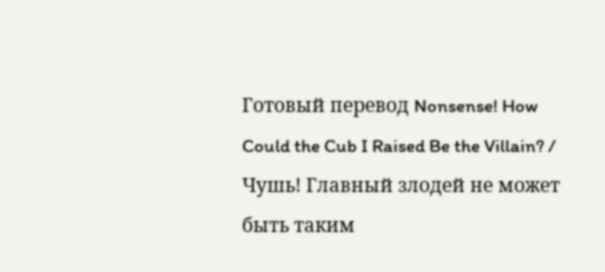Готовый перевод Nonsense! How Could the Cub I Raised Be the Villain? / Чушь! Главный злодей не может быть таким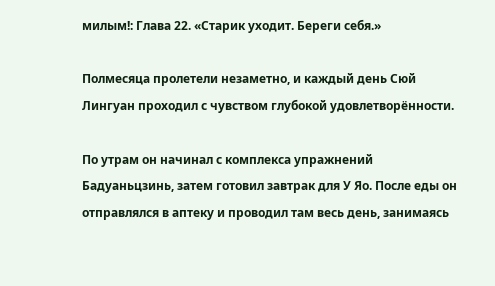милым!: Глава 22. «Старик уходит. Береги себя.»

Полмесяца пролетели незаметно, и каждый день Сюй Лингуан проходил с чувством глубокой удовлетворённости.

По утрам он начинал с комплекса упражнений Бадуаньцзинь, затем готовил завтрак для У Яо. После еды он отправлялся в аптеку и проводил там весь день, занимаясь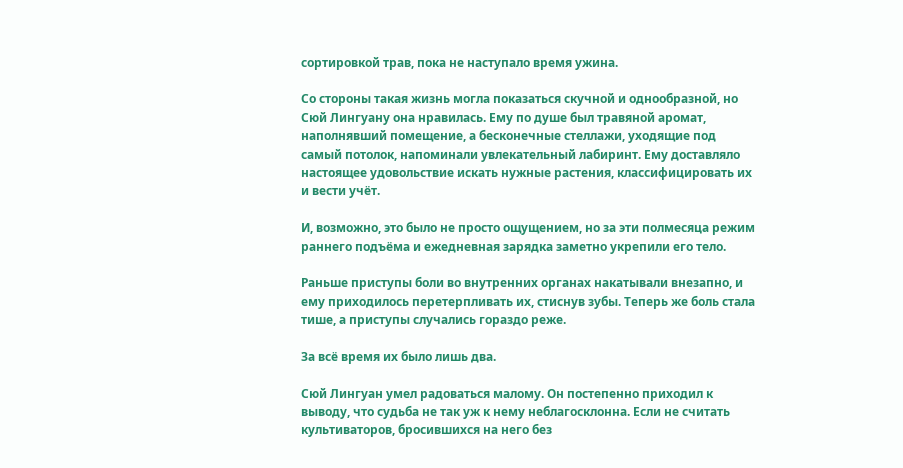сортировкой трав, пока не наступало время ужина.

Со стороны такая жизнь могла показаться скучной и однообразной, но Сюй Лингуану она нравилась. Ему по душе был травяной аромат, наполнявший помещение, а бесконечные стеллажи, уходящие под самый потолок, напоминали увлекательный лабиринт. Ему доставляло настоящее удовольствие искать нужные растения, классифицировать их и вести учёт.

И, возможно, это было не просто ощущением, но за эти полмесяца режим раннего подъёма и ежедневная зарядка заметно укрепили его тело.

Раньше приступы боли во внутренних органах накатывали внезапно, и ему приходилось перетерпливать их, стиснув зубы. Теперь же боль стала тише, а приступы случались гораздо реже.

За всё время их было лишь два.

Сюй Лингуан умел радоваться малому. Он постепенно приходил к выводу, что судьба не так уж к нему неблагосклонна. Если не считать культиваторов, бросившихся на него без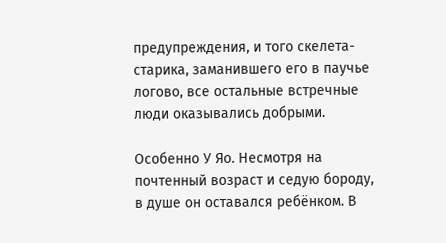предупреждения, и того скелета-старика, заманившего его в паучье логово, все остальные встречные люди оказывались добрыми.

Особенно У Яо. Несмотря на почтенный возраст и седую бороду, в душе он оставался ребёнком. В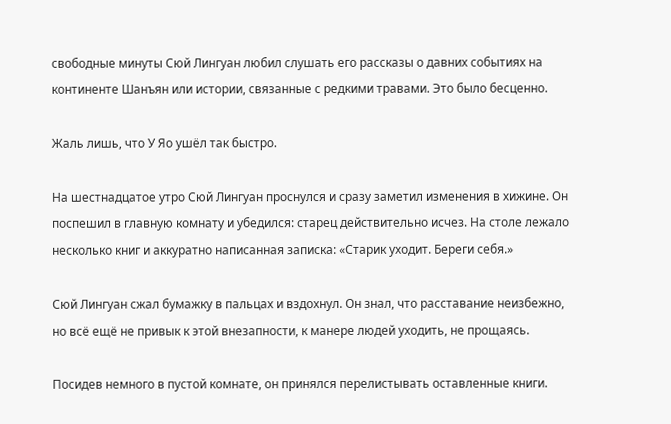свободные минуты Сюй Лингуан любил слушать его рассказы о давних событиях на континенте Шанъян или истории, связанные с редкими травами. Это было бесценно.

Жаль лишь, что У Яо ушёл так быстро.

На шестнадцатое утро Сюй Лингуан проснулся и сразу заметил изменения в хижине. Он поспешил в главную комнату и убедился: старец действительно исчез. На столе лежало несколько книг и аккуратно написанная записка: «Старик уходит. Береги себя.»

Сюй Лингуан сжал бумажку в пальцах и вздохнул. Он знал, что расставание неизбежно, но всё ещё не привык к этой внезапности, к манере людей уходить, не прощаясь.

Посидев немного в пустой комнате, он принялся перелистывать оставленные книги.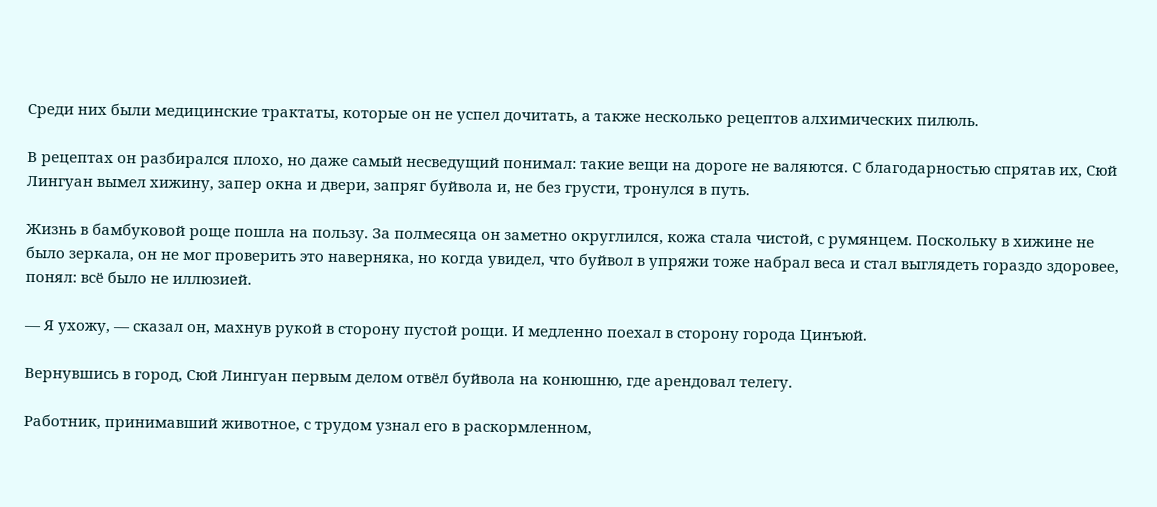Среди них были медицинские трактаты, которые он не успел дочитать, а также несколько рецептов алхимических пилюль.

В рецептах он разбирался плохо, но даже самый несведущий понимал: такие вещи на дороге не валяются. С благодарностью спрятав их, Сюй Лингуан вымел хижину, запер окна и двери, запряг буйвола и, не без грусти, тронулся в путь.

Жизнь в бамбуковой роще пошла на пользу. За полмесяца он заметно округлился, кожа стала чистой, с румянцем. Поскольку в хижине не было зеркала, он не мог проверить это наверняка, но когда увидел, что буйвол в упряжи тоже набрал веса и стал выглядеть гораздо здоровее, понял: всё было не иллюзией.

— Я ухожу, — сказал он, махнув рукой в сторону пустой рощи. И медленно поехал в сторону города Цинъюй.

Вернувшись в город, Сюй Лингуан первым делом отвёл буйвола на конюшню, где арендовал телегу.

Работник, принимавший животное, с трудом узнал его в раскормленном,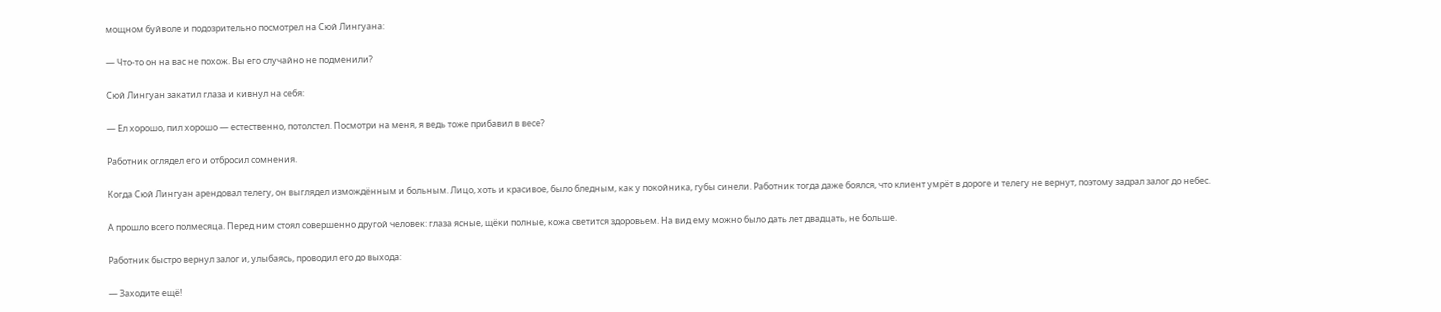мощном буйволе и подозрительно посмотрел на Сюй Лингуана:

— Что-то он на вас не похож. Вы его случайно не подменили?

Сюй Лингуан закатил глаза и кивнул на себя:

— Ел хорошо, пил хорошо — естественно, потолстел. Посмотри на меня, я ведь тоже прибавил в весе?

Работник оглядел его и отбросил сомнения.

Когда Сюй Лингуан арендовал телегу, он выглядел измождённым и больным. Лицо, хоть и красивое, было бледным, как у покойника, губы синели. Работник тогда даже боялся, что клиент умрёт в дороге и телегу не вернут, поэтому задрал залог до небес.

А прошло всего полмесяца. Перед ним стоял совершенно другой человек: глаза ясные, щёки полные, кожа светится здоровьем. На вид ему можно было дать лет двадцать, не больше.

Работник быстро вернул залог и, улыбаясь, проводил его до выхода:

— Заходите ещё!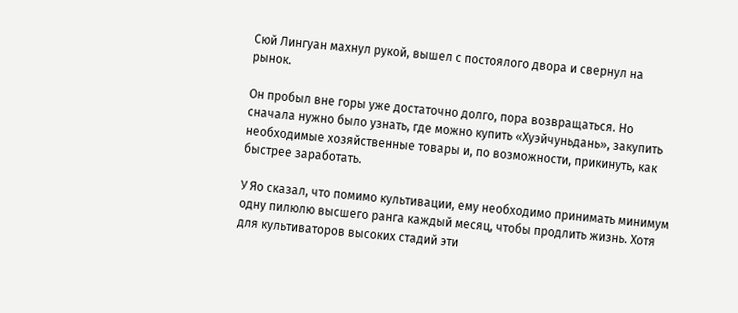Сюй Лингуан махнул рукой, вышел с постоялого двора и свернул на рынок.

Он пробыл вне горы уже достаточно долго, пора возвращаться. Но сначала нужно было узнать, где можно купить «Хуэйчуньдань», закупить необходимые хозяйственные товары и, по возможности, прикинуть, как быстрее заработать.

У Яо сказал, что помимо культивации, ему необходимо принимать минимум одну пилюлю высшего ранга каждый месяц, чтобы продлить жизнь. Хотя для культиваторов высоких стадий эти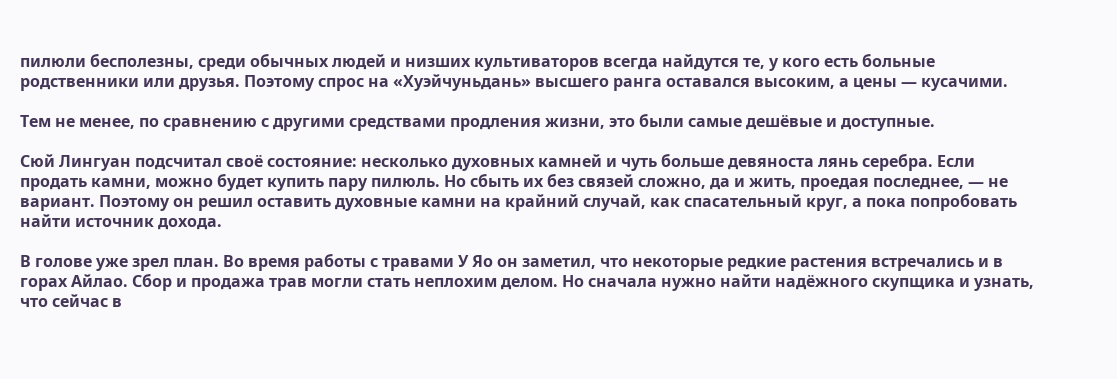пилюли бесполезны, среди обычных людей и низших культиваторов всегда найдутся те, у кого есть больные родственники или друзья. Поэтому спрос на «Хуэйчуньдань» высшего ранга оставался высоким, а цены — кусачими.

Тем не менее, по сравнению с другими средствами продления жизни, это были самые дешёвые и доступные.

Сюй Лингуан подсчитал своё состояние: несколько духовных камней и чуть больше девяноста лянь серебра. Если продать камни, можно будет купить пару пилюль. Но сбыть их без связей сложно, да и жить, проедая последнее, — не вариант. Поэтому он решил оставить духовные камни на крайний случай, как спасательный круг, а пока попробовать найти источник дохода.

В голове уже зрел план. Во время работы с травами У Яо он заметил, что некоторые редкие растения встречались и в горах Айлао. Сбор и продажа трав могли стать неплохим делом. Но сначала нужно найти надёжного скупщика и узнать, что сейчас в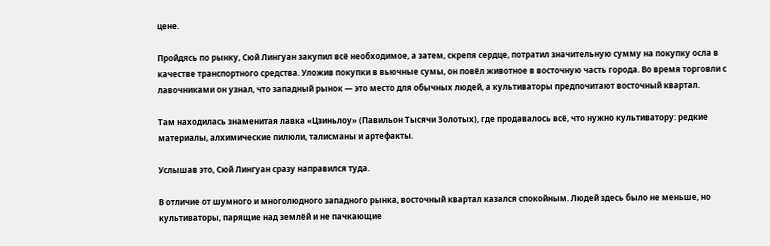цене.

Пройдясь по рынку, Сюй Лингуан закупил всё необходимое, а затем, скрепя сердце, потратил значительную сумму на покупку осла в качестве транспортного средства. Уложив покупки в вьючные сумы, он повёл животное в восточную часть города. Во время торговли с лавочниками он узнал, что западный рынок — это место для обычных людей, а культиваторы предпочитают восточный квартал.

Там находилась знаменитая лавка «Цзиньлоу» (Павильон Тысячи Золотых), где продавалось всё, что нужно культиватору: редкие материалы, алхимические пилюли, талисманы и артефакты.

Услышав это, Сюй Лингуан сразу направился туда.

В отличие от шумного и многолюдного западного рынка, восточный квартал казался спокойным. Людей здесь было не меньше, но культиваторы, парящие над землёй и не пачкающие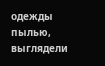одежды пылью, выглядели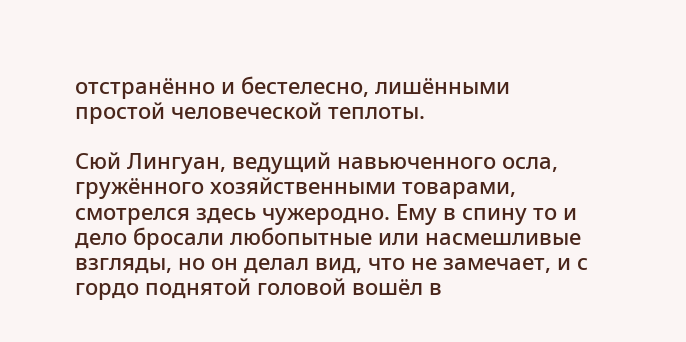отстранённо и бестелесно, лишёнными простой человеческой теплоты.

Сюй Лингуан, ведущий навьюченного осла, гружённого хозяйственными товарами, смотрелся здесь чужеродно. Ему в спину то и дело бросали любопытные или насмешливые взгляды, но он делал вид, что не замечает, и с гордо поднятой головой вошёл в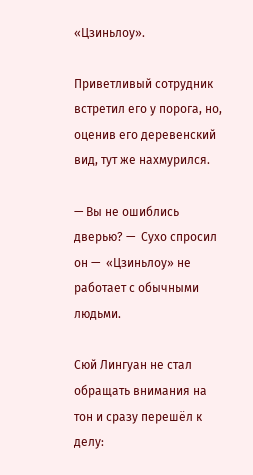«Цзиньлоу».

Приветливый сотрудник встретил его у порога, но, оценив его деревенский вид, тут же нахмурился.

— Вы не ошиблись дверью? —  Сухо спросил он —  «Цзиньлоу» не работает с обычными людьми.

Сюй Лингуан не стал обращать внимания на тон и сразу перешёл к делу: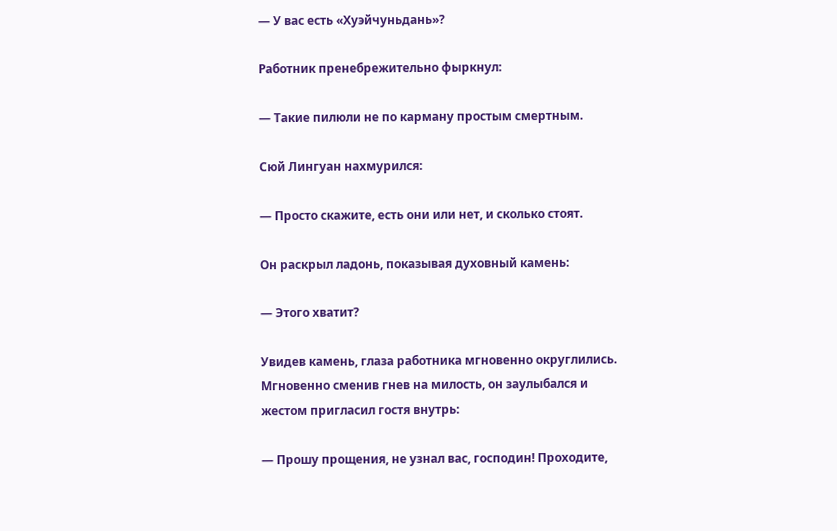— У вас есть «Хуэйчуньдань»?

Работник пренебрежительно фыркнул:

— Такие пилюли не по карману простым смертным.

Сюй Лингуан нахмурился:

— Просто скажите, есть они или нет, и сколько стоят.

Он раскрыл ладонь, показывая духовный камень:

— Этого хватит?

Увидев камень, глаза работника мгновенно округлились. Мгновенно сменив гнев на милость, он заулыбался и жестом пригласил гостя внутрь:

— Прошу прощения, не узнал вас, господин! Проходите,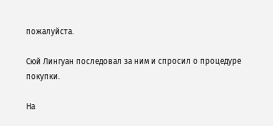пожалуйста.

Сюй Лингуан последовал за ним и спросил о процедуре покупки.

На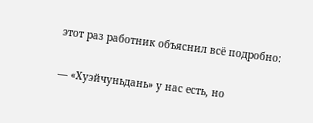этот раз работник объяснил всё подробно:

— «Хуэйчуньдань» у нас есть, но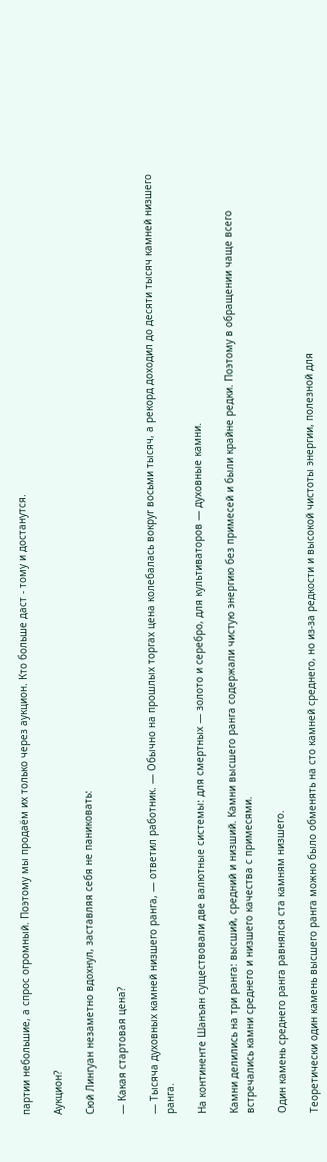партии небольшие, а спрос огромный. Поэтому мы продаём их только через аукцион. Кто больше даст - тому и достанутся.

Аукцион?

Сюй Лингуан незаметно вдохнул, заставляя себя не паниковать:

— Какая стартовая цена?

— Тысяча духовных камней низшего ранга, — ответил работник. — Обычно на прошлых торгах цена колебалась вокруг восьми тысяч, а рекорд доходил до десяти тысяч камней низшего ранга.

На континенте Шанъян существовали две валютные системы: для смертных — золото и серебро, для культиваторов — духовные камни.

Камни делились на три ранга: высший, средний и низший. Камни высшего ранга содержали чистую энергию без примесей и были крайне редки. Поэтому в обращении чаще всего встречались камни среднего и низшего качества с примесями.

Один камень среднего ранга равнялся ста камням низшего.

Теоретически один камень высшего ранга можно было обменять на сто камней среднего, но из-за редкости и высокой чистоты энергии, полезной для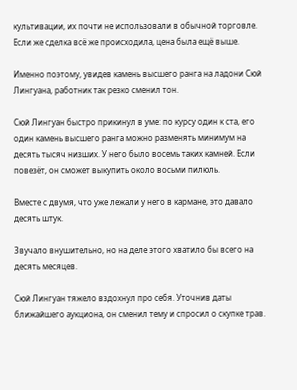культивации, их почти не использовали в обычной торговле. Если же сделка всё же происходила, цена была ещё выше.

Именно поэтому, увидев камень высшего ранга на ладони Сюй Лингуана, работник так резко сменил тон.

Сюй Лингуан быстро прикинул в уме: по курсу один к ста, его один камень высшего ранга можно разменять минимум на десять тысяч низших. У него было восемь таких камней. Если повезёт, он сможет выкупить около восьми пилюль.

Вместе с двумя, что уже лежали у него в кармане, это давало десять штук.

Звучало внушительно, но на деле этого хватило бы всего на десять месяцев.

Сюй Лингуан тяжело вздохнул про себя. Уточнив даты ближайшего аукциона, он сменил тему и спросил о скупке трав.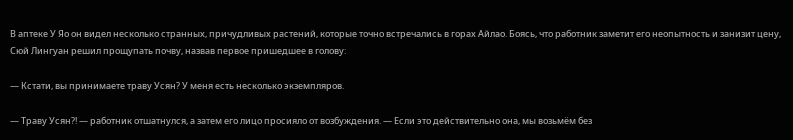В аптеке У Яо он видел несколько странных, причудливых растений, которые точно встречались в горах Айлао. Боясь, что работник заметит его неопытность и занизит цену, Сюй Лингуан решил прощупать почву, назвав первое пришедшее в голову:

— Кстати, вы принимаете траву Усян? У меня есть несколько экземпляров.

— Траву Усян?! — работник отшатнулся, а затем его лицо просияло от возбуждения. — Если это действительно она, мы возьмём без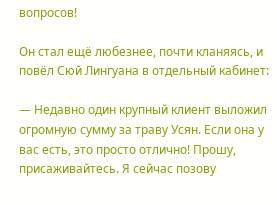вопросов!

Он стал ещё любезнее, почти кланяясь, и повёл Сюй Лингуана в отдельный кабинет:

— Недавно один крупный клиент выложил огромную сумму за траву Усян. Если она у вас есть, это просто отлично! Прошу, присаживайтесь. Я сейчас позову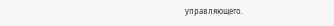управляющего.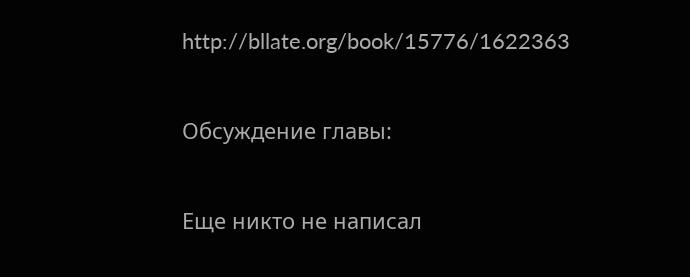http://bllate.org/book/15776/1622363

Обсуждение главы:

Еще никто не написал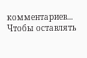комментариев...
Чтобы оставлять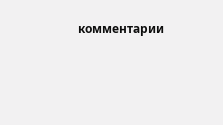комментарии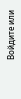Войдите или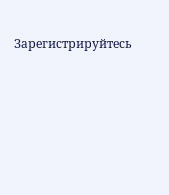Зарегистрируйтесь